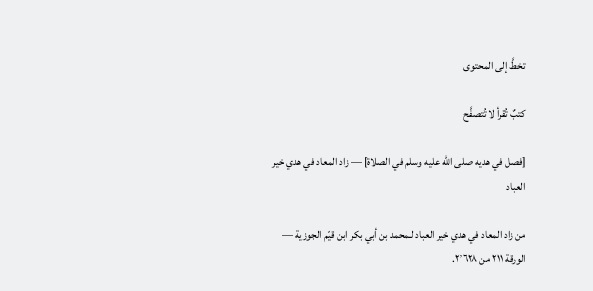تخطَّ إلى المحتوى

كتبٌ تُقرأ لا تُتصفَّح

[فصل في هديه صلى الله عليه وسلم في الصلاة] — زاد المعاد في هدي خير العباد

من زاد المعاد في هدي خير العباد لـمحمد بن أبي بكر ابن قيّم الجوزية — الورقة ٢١١ من ٢٬٦٢٨.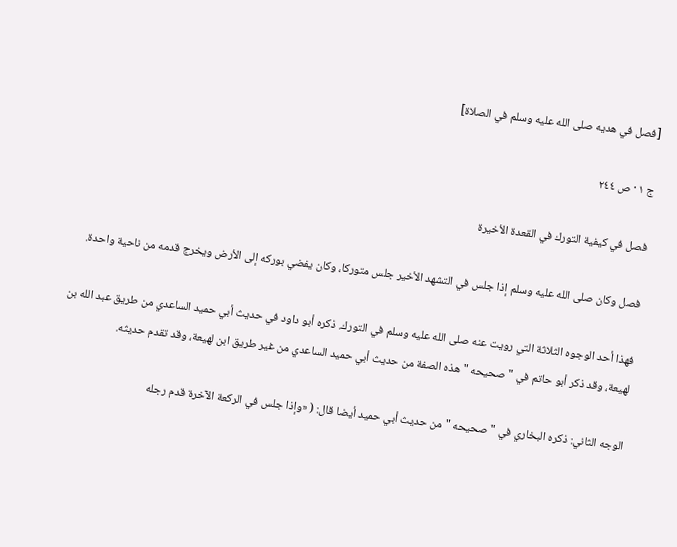[فصل في هديه صلى الله عليه وسلم في الصلاة]

ج ١ · ص ٢٤٤

فصل في كيفية التورك في القعدة الأخيرة

فصل وكان صلى الله عليه وسلم إذا جلس في التشهد الأخير جلس متوركا، وكان يفضي بوركه إلى الأرض ويخرج قدمه من ناحية واحدة.

فهذا أحد الوجوه الثلاثة التي رويت عنه صلى الله عليه وسلم في التورك. ذكره أبو داود في حديث أبي حميد الساعدي من طريق عبد الله بن لهيعة، وقد ذكر أبو حاتم في " صحيحه " هذه الصفة من حديث أبي حميد الساعدي من غير طريق ابن لهيعة، وقد تقدم حديثه.

الوجه الثاني: ذكره البخاري في " صحيحه " من حديث أبي حميد أيضا قال: ( «وإذا جلس في الركعة الآخرة قدم رجله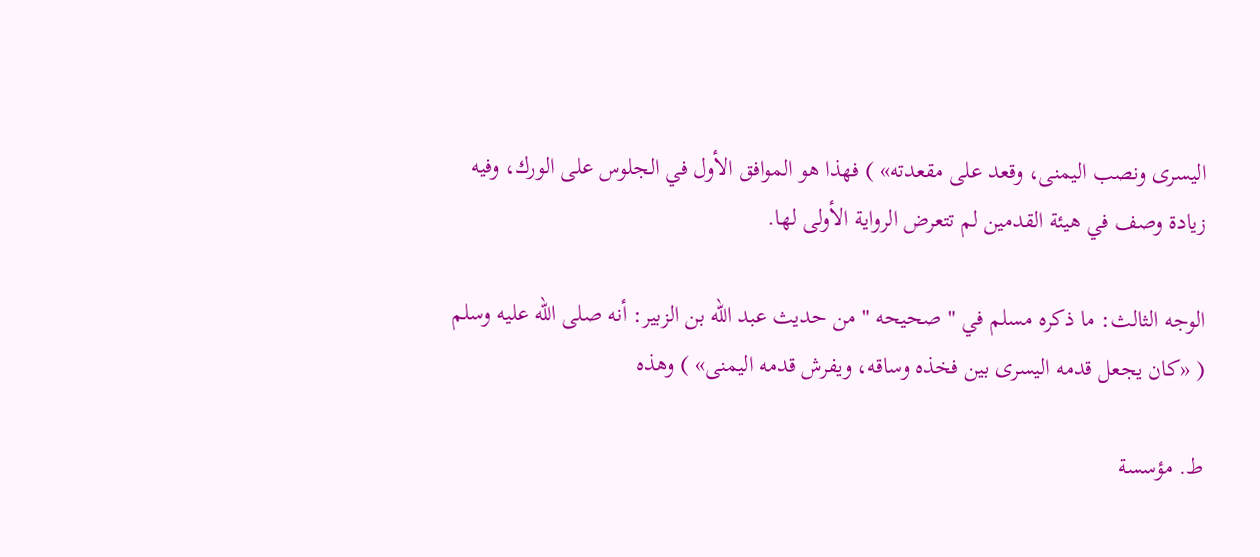اليسرى ونصب اليمنى، وقعد على مقعدته» ) فهذا هو الموافق الأول في الجلوس على الورك، وفيه زيادة وصف في هيئة القدمين لم تتعرض الرواية الأولى لها.

الوجه الثالث: ما ذكره مسلم في " صحيحه " من حديث عبد الله بن الزبير: أنه صلى الله عليه وسلم ( «كان يجعل قدمه اليسرى بين فخذه وساقه، ويفرش قدمه اليمنى» ) وهذه

ط. مؤسسة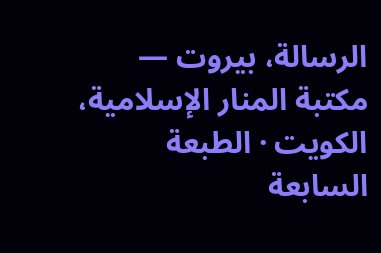الرسالة، بيروت — مكتبة المنار الإسلامية، الكويت · الطبعة السابعة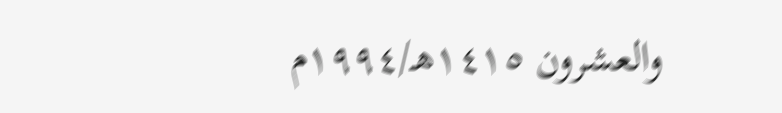والعشرون ١٤١٥هـ/١٩٩٤م